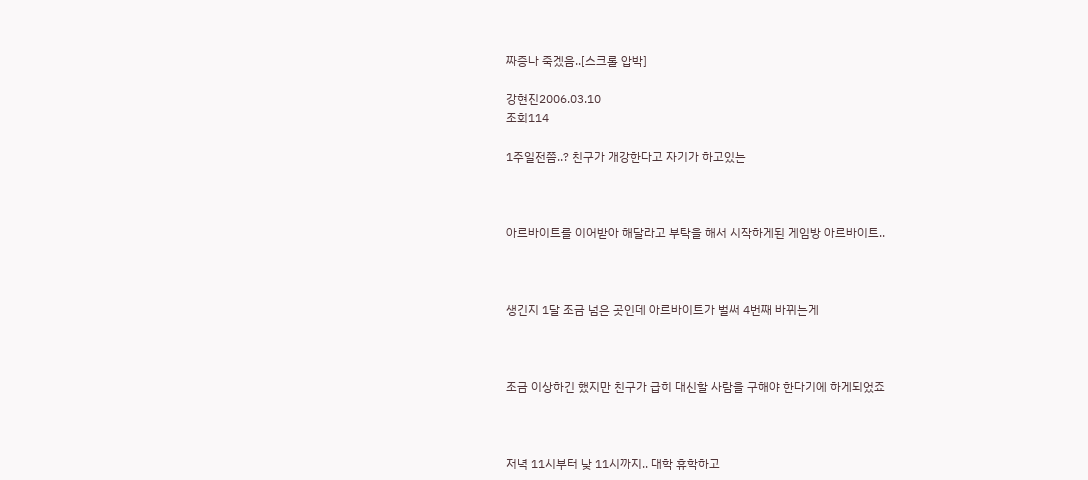짜증나 죽겠음..[스크롤 압박]

강현진2006.03.10
조회114

1주일전쯤..? 친구가 개강한다고 자기가 하고있는



아르바이트를 이어받아 해달라고 부탁을 해서 시작하게된 게임방 아르바이트..



생긴지 1달 조금 넘은 곳인데 아르바이트가 벌써 4번째 바뀌는게



조금 이상하긴 했지만 친구가 급히 대신할 사람을 구해야 한다기에 하게되었죠



저녁 11시부터 낮 11시까지.. 대학 휴학하고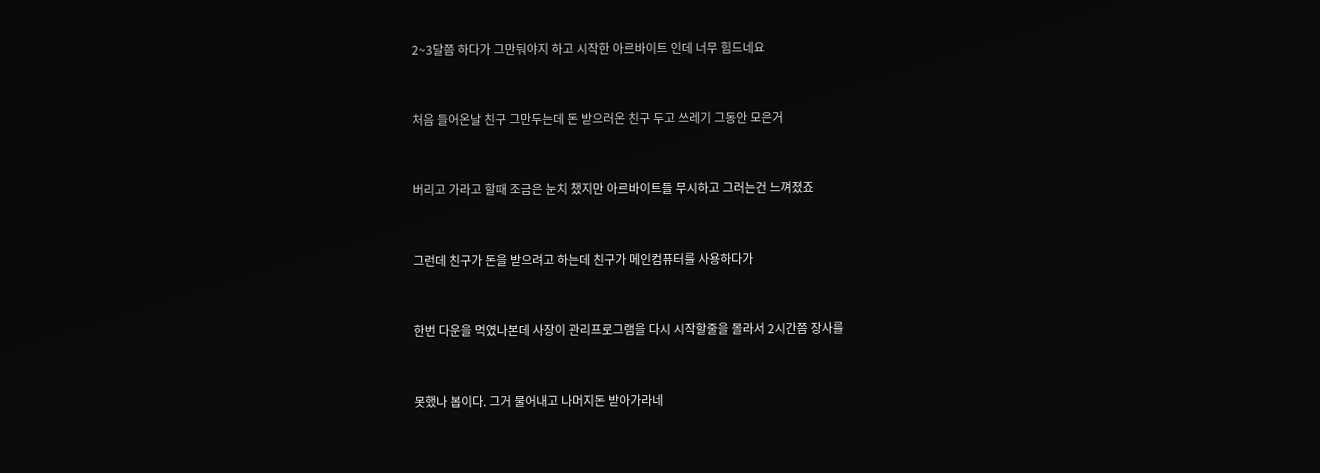2~3달쯤 하다가 그만둬야지 하고 시작한 아르바이트 인데 너무 힘드네요



처음 들어온날 친구 그만두는데 돈 받으러온 친구 두고 쓰레기 그동안 모은거



버리고 가라고 할때 조금은 눈치 챘지만 아르바이트들 무시하고 그러는건 느껴졌죠



그런데 친구가 돈을 받으려고 하는데 친구가 메인컴퓨터를 사용하다가



한번 다운을 먹였나본데 사장이 관리프로그램을 다시 시작할줄을 몰라서 2시간쯤 장사를



못했나 봅이다. 그거 물어내고 나머지돈 받아가라네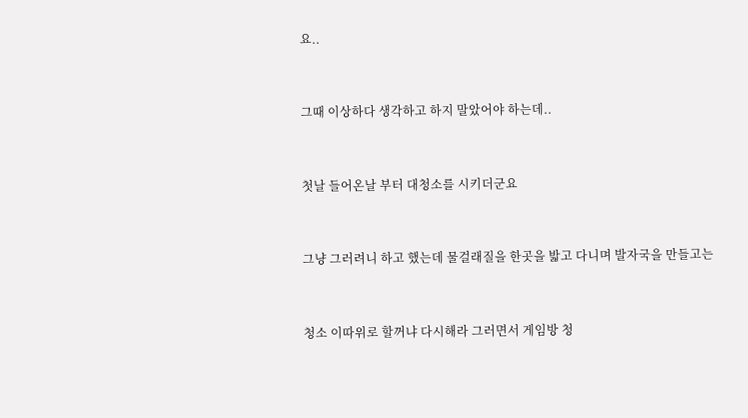요..



그때 이상하다 생각하고 하지 말았어야 하는데..



첫날 들어온날 부터 대청소를 시키더군요



그냥 그러려니 하고 했는데 물걸래질을 한곳을 밟고 다니며 발자국을 만들고는



청소 이따위로 할꺼냐 다시해라 그러면서 게임방 청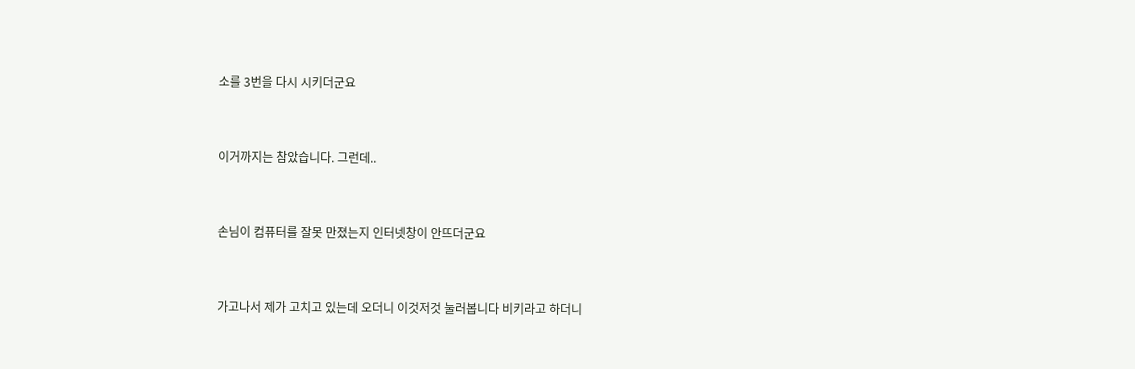소를 3번을 다시 시키더군요



이거까지는 참았습니다. 그런데..



손님이 컴퓨터를 잘못 만졌는지 인터넷창이 안뜨더군요



가고나서 제가 고치고 있는데 오더니 이것저것 눌러봅니다 비키라고 하더니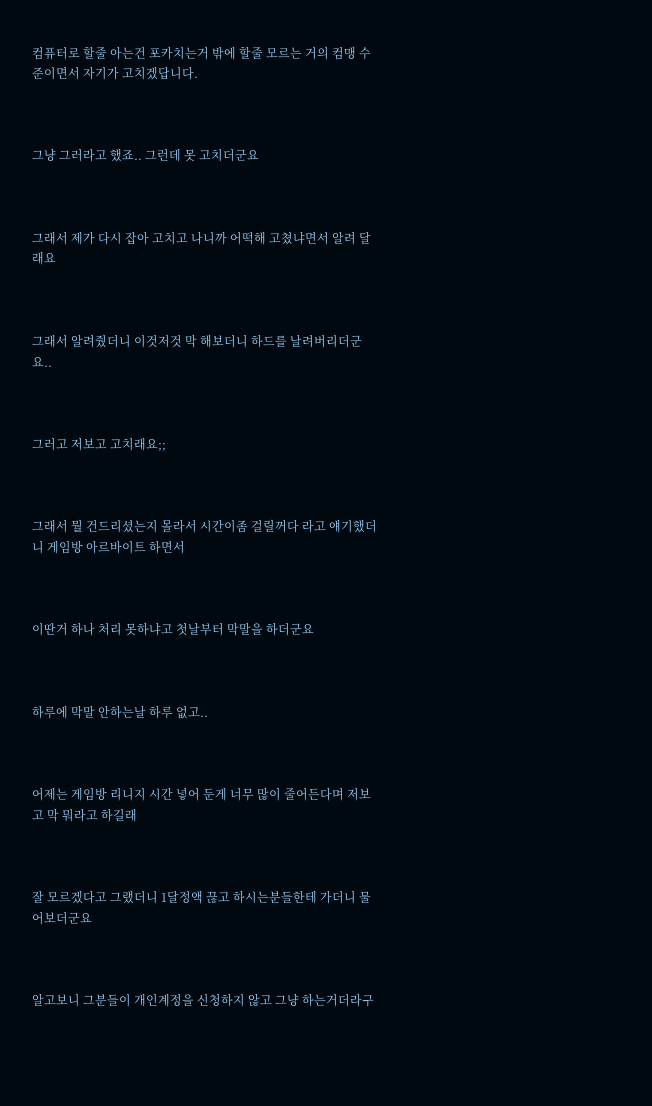컴퓨터로 할줄 아는건 포카치는거 밖에 할줄 모르는 거의 컴맹 수준이면서 자기가 고치겠답니다.



그냥 그러라고 했죠.. 그런데 못 고치더군요



그래서 제가 다시 잡아 고치고 나니까 어떡해 고쳤냐면서 알려 달래요



그래서 알려줬더니 이것저것 막 해보더니 하드를 날려버리더군요..



그러고 저보고 고치래요;;



그래서 뭘 건드리셨는지 몰라서 시간이좀 걸릴꺼다 라고 얘기했더니 게임방 아르바이트 하면서



이딴거 하나 처리 못하냐고 첫날부터 막말을 하더군요



하루에 막말 안하는날 하루 없고..



어제는 게임방 리니지 시간 넣어 둔게 너무 많이 줄어든다며 저보고 막 뭐라고 하길래



잘 모르겠다고 그랬더니 1달정액 끊고 하시는분들한테 가더니 물어보더군요



알고보니 그분들이 개인계정을 신청하지 않고 그냥 하는거더라구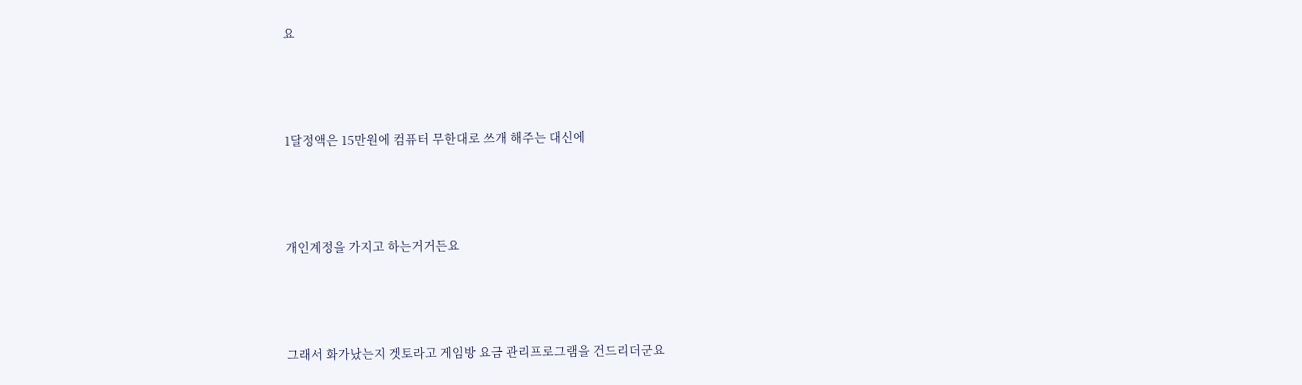요



1달정액은 15만원에 컴퓨터 무한대로 쓰개 해주는 대신에



개인계정을 가지고 하는거거든요



그래서 화가났는지 겟토라고 게임방 요금 관리프로그램을 건드리더군요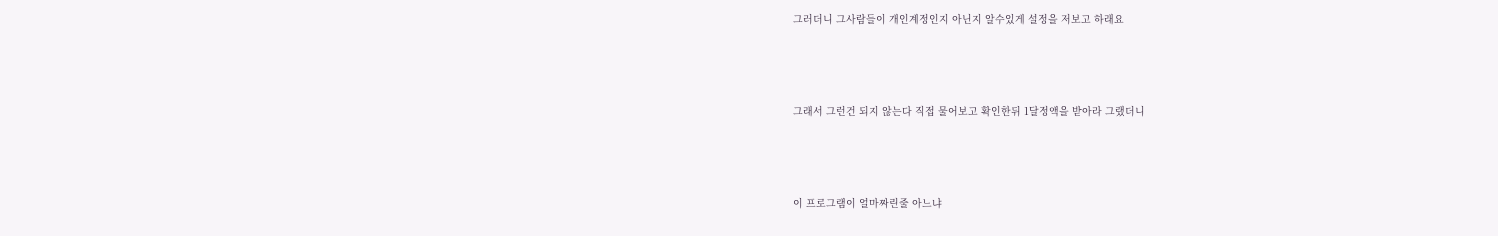그러더니 그사람들이 개인계정인지 아닌지 알수있게 설정을 저보고 하래요



그래서 그런건 되지 않는다 직접 물어보고 확인한뒤 1달정액을 받아라 그랬더니



이 프로그램이 얼마짜린줄 아느냐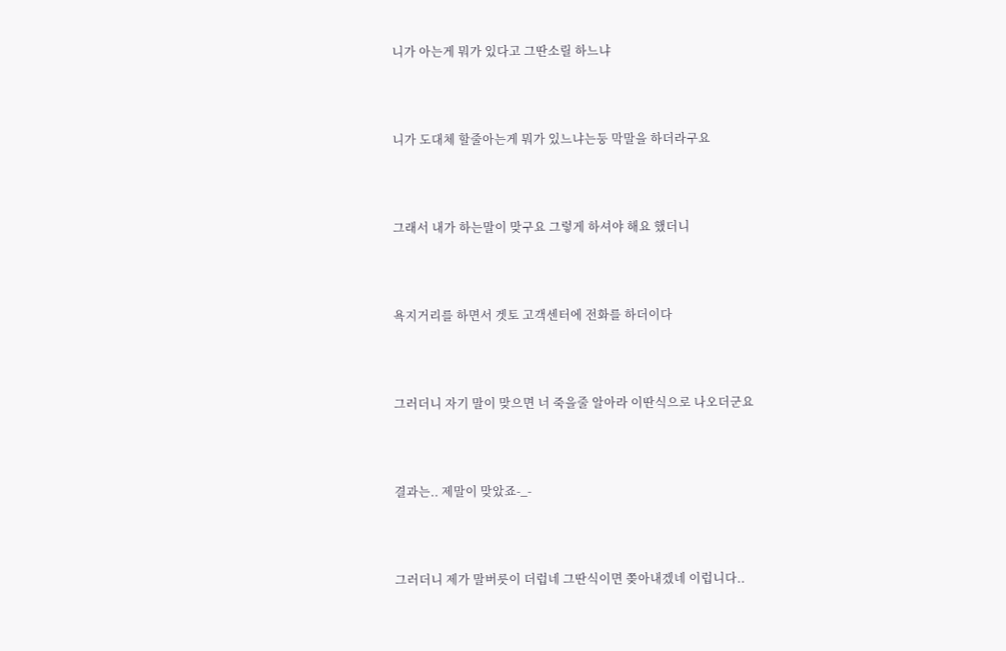니가 아는게 뭐가 있다고 그딴소릴 하느냐



니가 도대체 할줄아는게 뭐가 있느냐는둥 막말을 하더라구요



그래서 내가 하는말이 맞구요 그렇게 하셔야 해요 했더니



욕지거리를 하면서 겟토 고객센터에 전화를 하더이다



그러더니 자기 말이 맞으면 너 죽을줄 알아라 이딴식으로 나오더군요



결과는.. 제말이 맞았죠-_-



그러더니 제가 말버릇이 더럽네 그딴식이면 쫒아내겠네 이럽니다..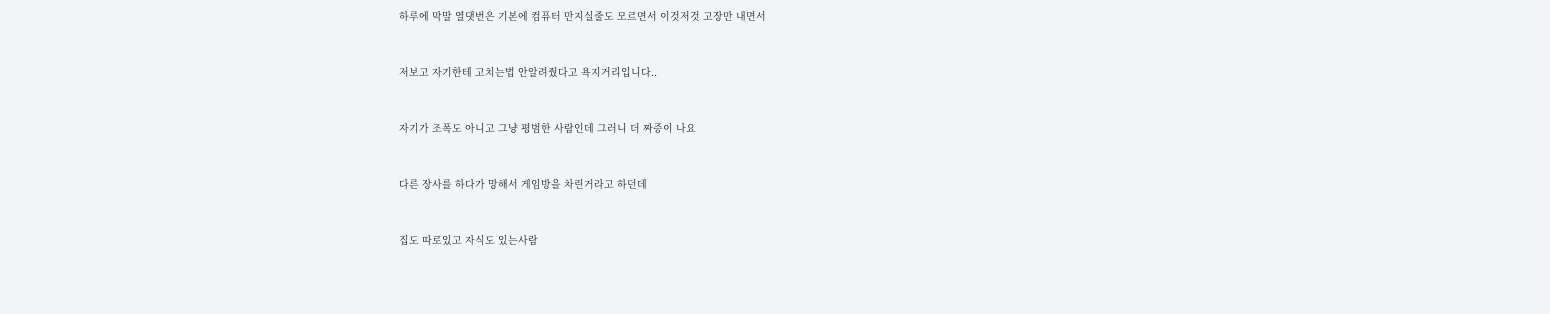하루에 막말 열댓번은 기본에 컴퓨터 만지실줄도 모르면서 이것저것 고장만 내면서



저보고 자기한테 고치는법 안알려줬다고 욕지거리입니다..



자기가 조폭도 아니고 그냥 평범한 사람인데 그러니 더 짜증이 나요



다른 장사를 하다가 망해서 게임방을 차린거라고 하던데



집도 따로있고 자식도 있는사람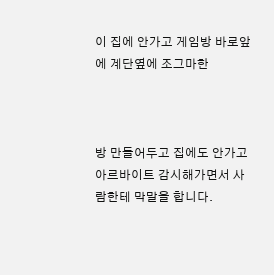이 집에 안가고 게임방 바로앞에 계단옆에 조그마한



방 만들어두고 집에도 안가고 아르바이트 감시해가면서 사람한테 막말을 합니다.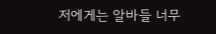저에게는 알바들 너무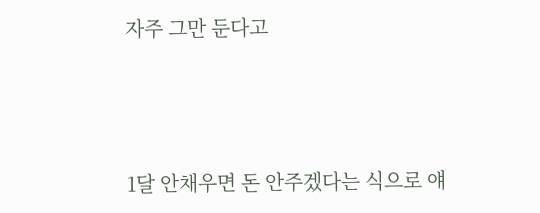자주 그만 둔다고



1달 안채우면 돈 안주겠다는 식으로 얘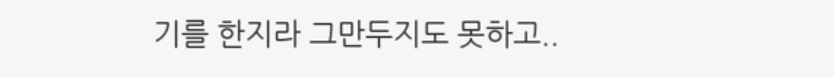기를 한지라 그만두지도 못하고..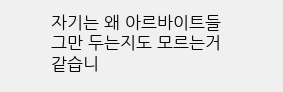자기는 왜 아르바이트들 그만 두는지도 모르는거 같습니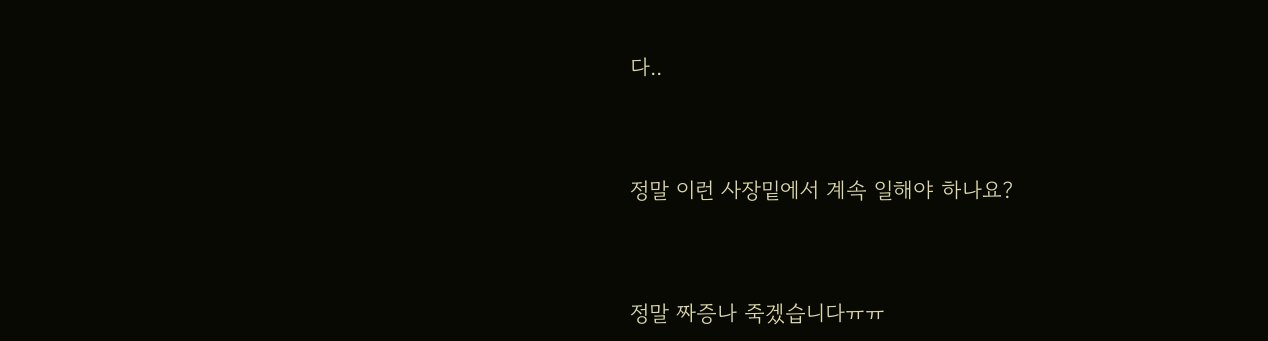다..



정말 이런 사장밑에서 계속 일해야 하나요?



정말 짜증나 죽겠습니다ㅠㅠ